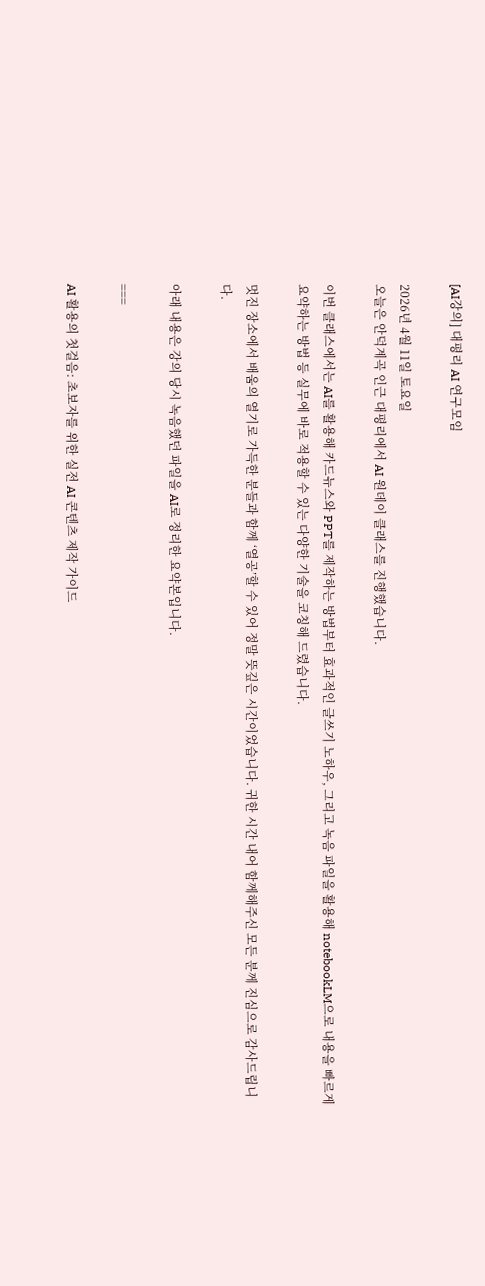[AI강의] 대평리 AI 연구모임

2026년 4월 11일 토요일
오늘은 안덕계곡 인근 대평리에서 AI 원데이 클래스를 진행했습니다.

이번 클래스에서는 AI를 활용해 카드뉴스와 PPT를 제작하는 방법부터 효과적인 글쓰기 노하우, 그리고 녹음 파일을 활용해 notebookLM으로 내용을 빠르게 요약하는 방법 등 실무에 바로 적용할 수 있는 다양한 기술을 코칭해 드렸습니다.

멋진 장소에서 배움의 열기로 가득한 분들과 함께 ‘열공’할 수 있어 정말 뜻깊은 시간이었습니다. 귀한 시간 내어 함께해주신 모든 분께 진심으로 감사드립니다.

아래 내용은 강의 당시 녹음했던 파일을 AI로 정리한 요약본입니다.

===

AI 활용의 첫걸음: 초보자를 위한 실전 AI 콘텐츠 제작 가이드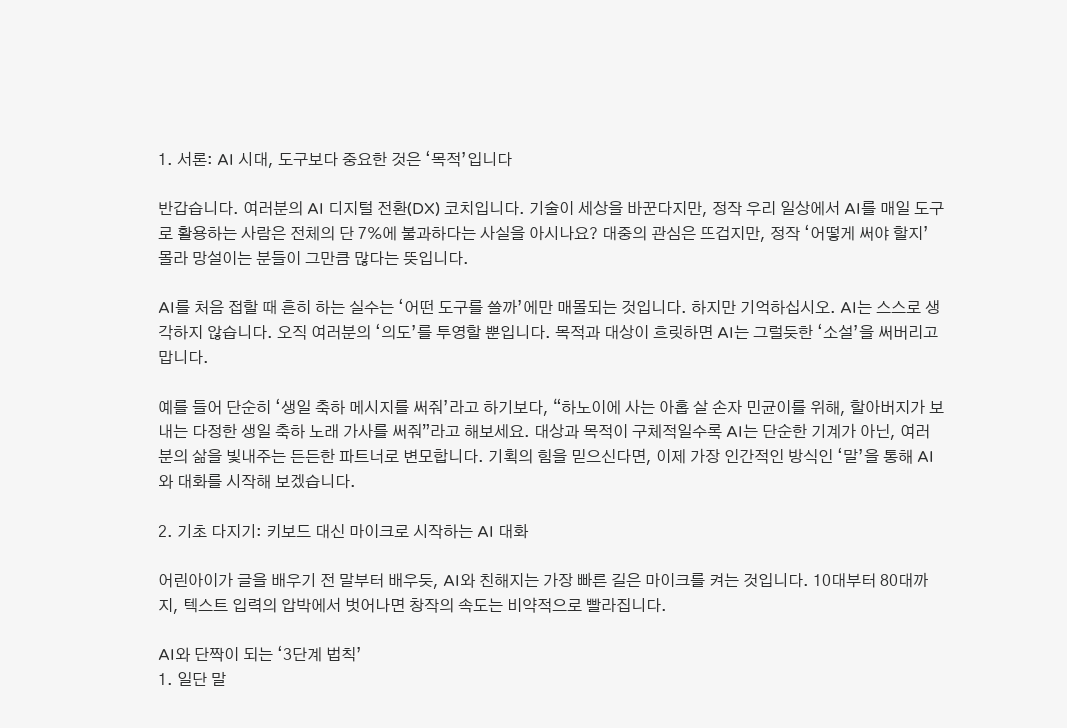1. 서론: AI 시대, 도구보다 중요한 것은 ‘목적’입니다

반갑습니다. 여러분의 AI 디지털 전환(DX) 코치입니다. 기술이 세상을 바꾼다지만, 정작 우리 일상에서 AI를 매일 도구로 활용하는 사람은 전체의 단 7%에 불과하다는 사실을 아시나요? 대중의 관심은 뜨겁지만, 정작 ‘어떻게 써야 할지’ 몰라 망설이는 분들이 그만큼 많다는 뜻입니다.

AI를 처음 접할 때 흔히 하는 실수는 ‘어떤 도구를 쓸까’에만 매몰되는 것입니다. 하지만 기억하십시오. AI는 스스로 생각하지 않습니다. 오직 여러분의 ‘의도’를 투영할 뿐입니다. 목적과 대상이 흐릿하면 AI는 그럴듯한 ‘소설’을 써버리고 맙니다.

예를 들어 단순히 ‘생일 축하 메시지를 써줘’라고 하기보다, “하노이에 사는 아홉 살 손자 민균이를 위해, 할아버지가 보내는 다정한 생일 축하 노래 가사를 써줘”라고 해보세요. 대상과 목적이 구체적일수록 AI는 단순한 기계가 아닌, 여러분의 삶을 빛내주는 든든한 파트너로 변모합니다. 기획의 힘을 믿으신다면, 이제 가장 인간적인 방식인 ‘말’을 통해 AI와 대화를 시작해 보겠습니다.

2. 기초 다지기: 키보드 대신 마이크로 시작하는 AI 대화

어린아이가 글을 배우기 전 말부터 배우듯, AI와 친해지는 가장 빠른 길은 마이크를 켜는 것입니다. 10대부터 80대까지, 텍스트 입력의 압박에서 벗어나면 창작의 속도는 비약적으로 빨라집니다.

AI와 단짝이 되는 ‘3단계 법칙’
1. 일단 말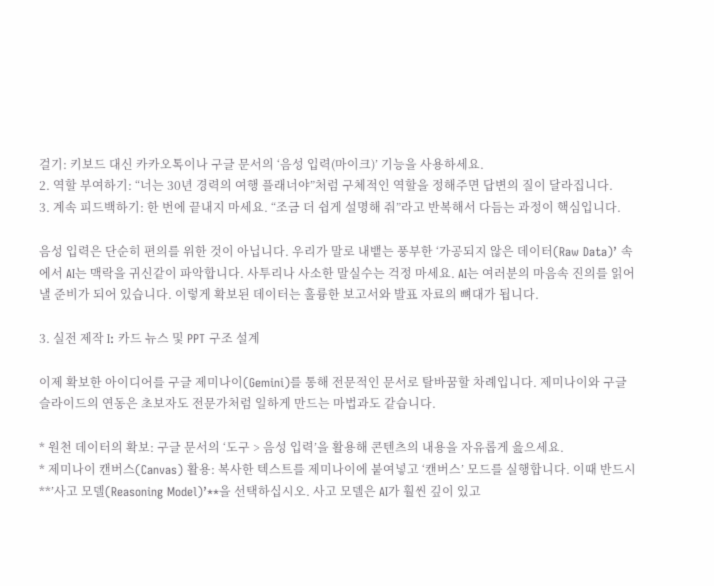걸기: 키보드 대신 카카오톡이나 구글 문서의 ‘음성 입력(마이크)’ 기능을 사용하세요.
2. 역할 부여하기: “너는 30년 경력의 여행 플래너야”처럼 구체적인 역할을 정해주면 답변의 질이 달라집니다.
3. 계속 피드백하기: 한 번에 끝내지 마세요. “조금 더 쉽게 설명해 줘”라고 반복해서 다듬는 과정이 핵심입니다.

음성 입력은 단순히 편의를 위한 것이 아닙니다. 우리가 말로 내뱉는 풍부한 ‘가공되지 않은 데이터(Raw Data)’ 속에서 AI는 맥락을 귀신같이 파악합니다. 사투리나 사소한 말실수는 걱정 마세요. AI는 여러분의 마음속 진의를 읽어낼 준비가 되어 있습니다. 이렇게 확보된 데이터는 훌륭한 보고서와 발표 자료의 뼈대가 됩니다.

3. 실전 제작 I: 카드 뉴스 및 PPT 구조 설계

이제 확보한 아이디어를 구글 제미나이(Gemini)를 통해 전문적인 문서로 탈바꿈할 차례입니다. 제미나이와 구글 슬라이드의 연동은 초보자도 전문가처럼 일하게 만드는 마법과도 같습니다.

* 원천 데이터의 확보: 구글 문서의 ‘도구 > 음성 입력’을 활용해 콘텐츠의 내용을 자유롭게 읊으세요.
* 제미나이 캔버스(Canvas) 활용: 복사한 텍스트를 제미나이에 붙여넣고 ‘캔버스’ 모드를 실행합니다. 이때 반드시 **’사고 모델(Reasoning Model)’**을 선택하십시오. 사고 모델은 AI가 훨씬 깊이 있고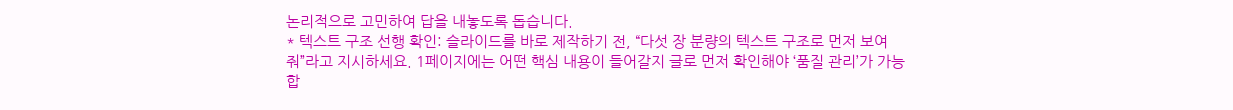논리적으로 고민하여 답을 내놓도록 돕습니다.
* 텍스트 구조 선행 확인: 슬라이드를 바로 제작하기 전, “다섯 장 분량의 텍스트 구조로 먼저 보여줘”라고 지시하세요. 1페이지에는 어떤 핵심 내용이 들어갈지 글로 먼저 확인해야 ‘품질 관리’가 가능합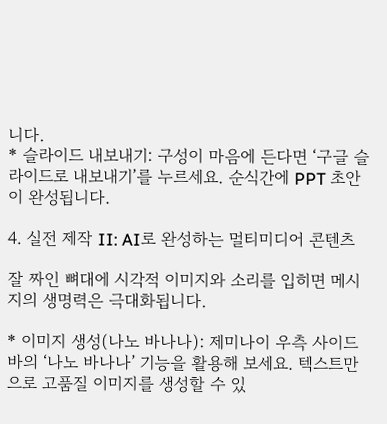니다.
* 슬라이드 내보내기: 구성이 마음에 든다면 ‘구글 슬라이드로 내보내기’를 누르세요. 순식간에 PPT 초안이 완성됩니다.

4. 실전 제작 II: AI로 완성하는 멀티미디어 콘텐츠

잘 짜인 뼈대에 시각적 이미지와 소리를 입히면 메시지의 생명력은 극대화됩니다.

* 이미지 생성(나노 바나나): 제미나이 우측 사이드바의 ‘나노 바나나’ 기능을 활용해 보세요. 텍스트만으로 고품질 이미지를 생성할 수 있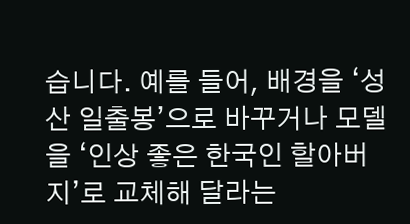습니다. 예를 들어, 배경을 ‘성산 일출봉’으로 바꾸거나 모델을 ‘인상 좋은 한국인 할아버지’로 교체해 달라는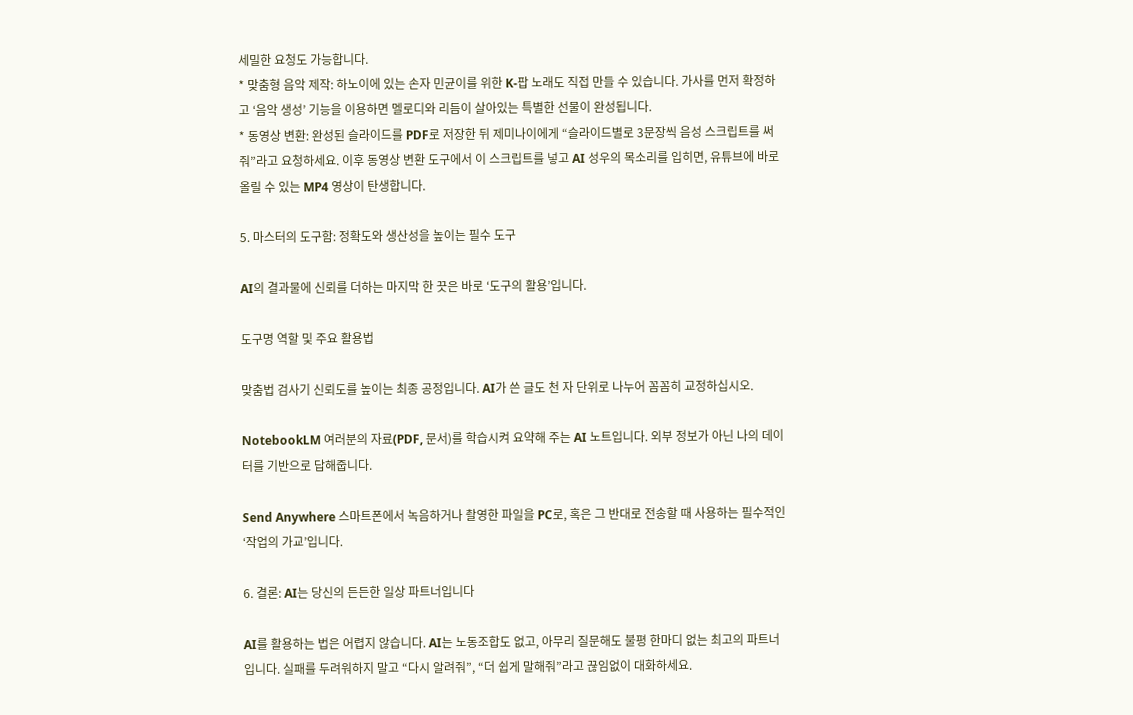세밀한 요청도 가능합니다.
* 맞춤형 음악 제작: 하노이에 있는 손자 민균이를 위한 K-팝 노래도 직접 만들 수 있습니다. 가사를 먼저 확정하고 ‘음악 생성’ 기능을 이용하면 멜로디와 리듬이 살아있는 특별한 선물이 완성됩니다.
* 동영상 변환: 완성된 슬라이드를 PDF로 저장한 뒤 제미나이에게 “슬라이드별로 3문장씩 음성 스크립트를 써줘”라고 요청하세요. 이후 동영상 변환 도구에서 이 스크립트를 넣고 AI 성우의 목소리를 입히면, 유튜브에 바로 올릴 수 있는 MP4 영상이 탄생합니다.

5. 마스터의 도구함: 정확도와 생산성을 높이는 필수 도구

AI의 결과물에 신뢰를 더하는 마지막 한 끗은 바로 ‘도구의 활용’입니다.

도구명 역할 및 주요 활용법

맞춤법 검사기 신뢰도를 높이는 최종 공정입니다. AI가 쓴 글도 천 자 단위로 나누어 꼼꼼히 교정하십시오.

NotebookLM 여러분의 자료(PDF, 문서)를 학습시켜 요약해 주는 AI 노트입니다. 외부 정보가 아닌 나의 데이터를 기반으로 답해줍니다.

Send Anywhere 스마트폰에서 녹음하거나 촬영한 파일을 PC로, 혹은 그 반대로 전송할 때 사용하는 필수적인 ‘작업의 가교’입니다.

6. 결론: AI는 당신의 든든한 일상 파트너입니다

AI를 활용하는 법은 어렵지 않습니다. AI는 노동조합도 없고, 아무리 질문해도 불평 한마디 없는 최고의 파트너입니다. 실패를 두려워하지 말고 “다시 알려줘”, “더 쉽게 말해줘”라고 끊임없이 대화하세요.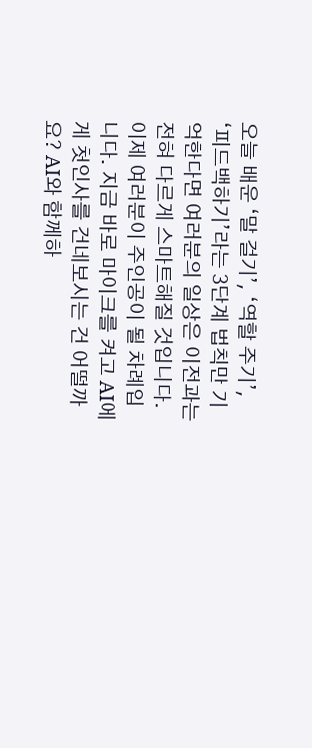오늘 배운 ‘말 걸기’, ‘역할 주기’, ‘피드백하기’라는 3단계 법칙만 기억한다면 여러분의 일상은 이전과는 전혀 다르게 스마트해질 것입니다. 이제 여러분이 주인공이 될 차례입니다. 지금 바로 마이크를 켜고 AI에게 첫인사를 건네보시는 건 어떨까요? AI와 함께하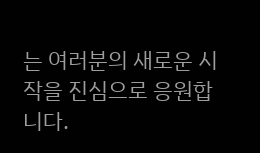는 여러분의 새로운 시작을 진심으로 응원합니다.